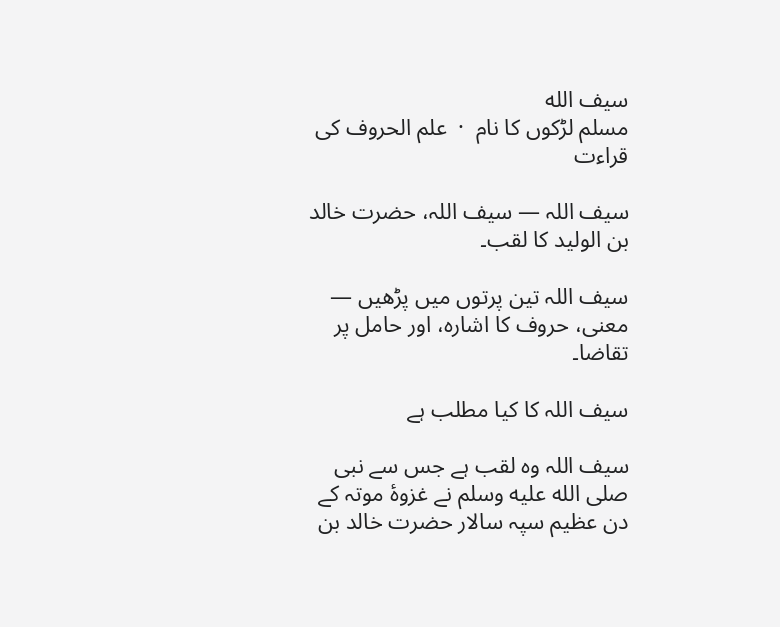سيف الله
مسلم لڑکوں کا نام  ·  علم الحروف کی قراءت

سیف اللہ — سیف اللہ، حضرت خالد بن الولید کا لقب۔

سیف اللہ تین پرتوں میں پڑھیں — معنی، حروف کا اشارہ، اور حامل پر تقاضا۔

سیف اللہ کا کیا مطلب ہے

سیف اللہ وہ لقب ہے جس سے نبی صلى الله عليه وسلم نے غزوۂ موتہ کے دن عظیم سپہ سالار حضرت خالد بن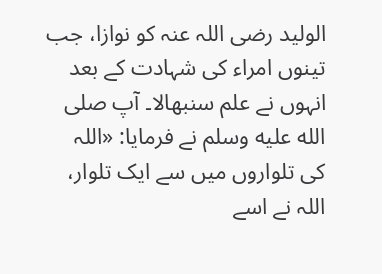الولید رضی اللہ عنہ کو نوازا، جب تینوں امراء کی شہادت کے بعد انہوں نے علم سنبھالا۔ آپ صلى الله عليه وسلم نے فرمایا: «اللہ کی تلواروں میں سے ایک تلوار، اللہ نے اسے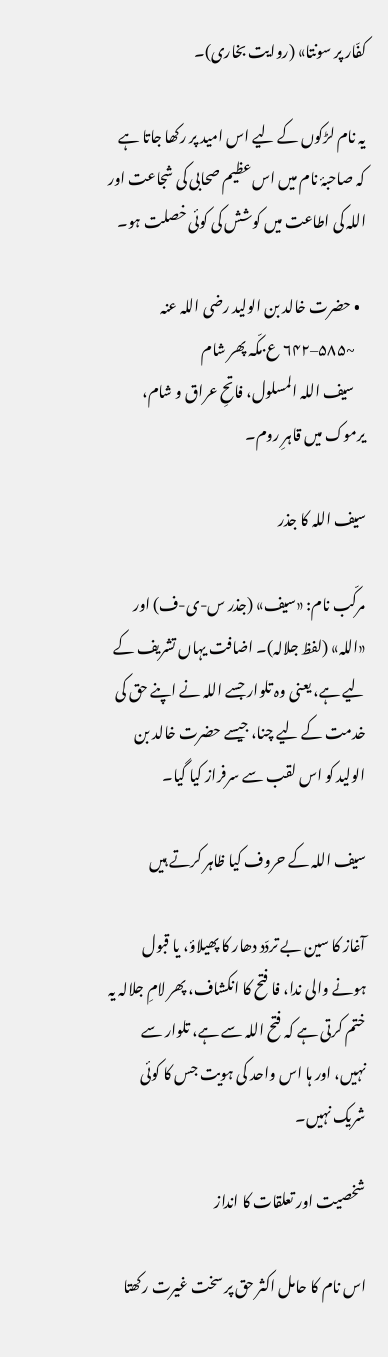کفّار پر سونتا» (روایت بخاری)۔

یہ نام لڑکوں کے لیے اس امید پر رکھا جاتا ہے کہ صاحبۂ نام میں اس عظیم صحابی کی شجاعت اور اللہ کی اطاعت میں کوشش کی کوئی خصلت ہو۔

  • حضرت خالد بن الولید رضی اللہ عنہ
    ~۵۸۵–۶۴۲ ع·مکّہ پھر شام
    سیف اللہ المسلول، فاتحِ عراق و شام، یرموک میں قاہرِ روم۔

سیف اللہ کا جذر

مرکّب نام: «سیف» (جذر س-ی-ف) اور «اللہ» (لفظ جلالہ)۔ اضافت یہاں تشریف کے لیے ہے، یعنی وہ تلوار جسے اللہ نے اپنے حق کی خدمت کے لیے چنا، جیسے حضرت خالد بن الولید کو اس لقب سے سرفراز کیا گیا۔

سیف اللہ کے حروف کیا ظاہر کرتے ہیں

آغاز کا سین بے تردّد دھار کا پھیلاؤ، یا قبول ہونے والی ندا، فا فتح کا انکشاف، پھر لامِ جلالہ یہ ختم کرتی ہے کہ فتح اللہ سے ہے، تلوار سے نہیں، اور ہا اس واحد کی ہویت جس کا کوئی شریک نہیں۔

شخصیت اور تعلقات کا انداز

اس نام کا حامل اکثر حق پر سخت غیرت رکھتا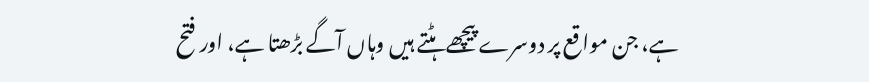ہے، جن مواقع پر دوسرے پیچھے ہٹتے ہیں وہاں آگے بڑھتا ہے، اور فتح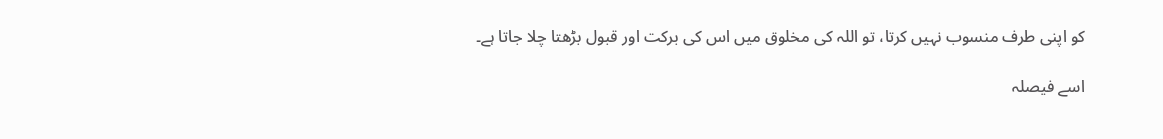کو اپنی طرف منسوب نہیں کرتا، تو اللہ کی مخلوق میں اس کی برکت اور قبول بڑھتا چلا جاتا ہے۔

اسے فیصلہ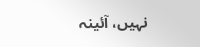نہیں، آئینہ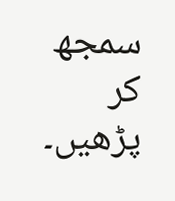سمجھ کر پڑھیں۔